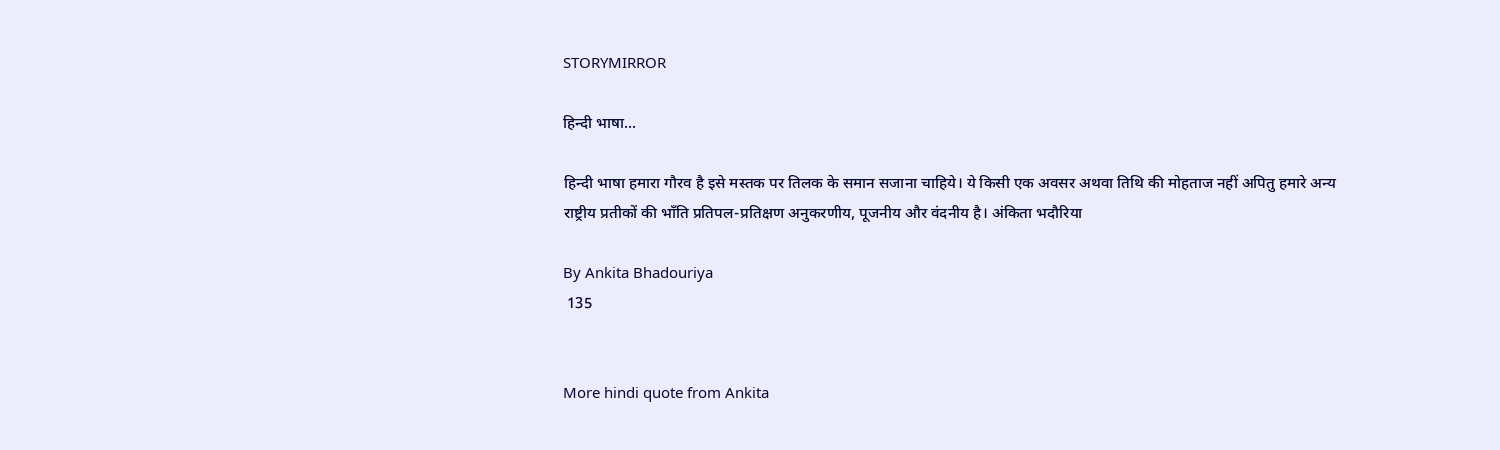STORYMIRROR

हिन्दी भाषा...

हिन्दी भाषा हमारा गौरव है इसे मस्तक पर तिलक के समान सजाना चाहिये। ये किसी एक अवसर अथवा तिथि की मोहताज नहीं अपितु हमारे अन्य राष्ट्रीय प्रतीकों की भाँति प्रतिपल-प्रतिक्षण अनुकरणीय, पूजनीय और वंदनीय है। अंकिता भदौरिया

By Ankita Bhadouriya
 135


More hindi quote from Ankita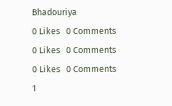Bhadouriya
0 Likes   0 Comments
0 Likes   0 Comments
0 Likes   0 Comments
1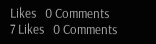Likes   0 Comments
7 Likes   0 Comments